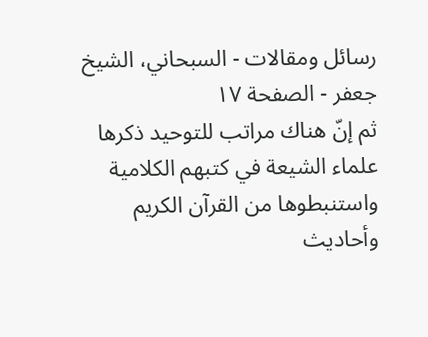رسائل ومقالات - السبحاني، الشيخ جعفر - الصفحة ١٧
ثم إنّ هناك مراتب للتوحيد ذكرها علماء الشيعة في كتبهم الكلامية
واستنبطوها من القرآن الكريم وأحاديث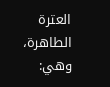العترة الطاهرة، وهي: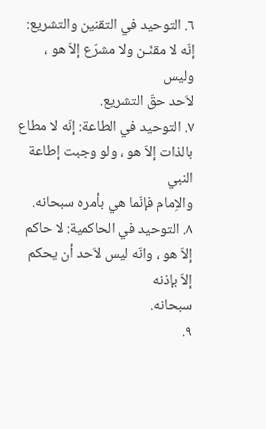٦. التوحيد في التقنين والتشريع: إنّه لا مقنّـن ولا مشرّع إلاّ هو ، وليس
لاَحد حقّ التشريع.
٧. التوحيد في الطاعة: إنّه لا مطاع بالذات إلاّ هو ، ولو وجبت إطاعة النبي
والاِمام فإنّما هي بأمره سبحانه.
٨. التوحيد في الحاكمية: لا حاكم إلاّ هو ، وانّه ليس لاَحد أن يحكم إلاّ بإذنه
سبحانه.
٩.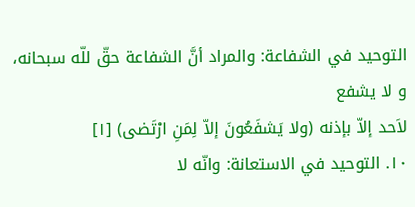التوحيد في الشفاعة: والمراد أنَّ الشفاعة حقّ للّه سبحانه، و لا يشفع
لاَحد إلاّ بإذنه (ولا يَشفَعُونَ إلاّ لِمَنِ ارْتَضى) [١]
١٠. التوحيد في الاستعانة: وانّه لا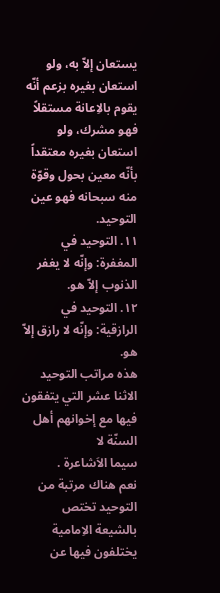يستعان إلاّ به، ولو استعان بغيره بزعم أنّه
يقوم بالاِعانة مستقلاً فهو مشرك، ولو استعان بغيره معتقداً بأنّه معين بحول وقوّة
منه سبحانه فهو عين التوحيد.
١١. التوحيد في المغفرة: وإنّه لا يغفر الذنوب إلاّ هو.
١٢. التوحيد في الرازقية: وإنّه لا رازق إلاّ هو.
هذه مراتب التوحيد الاثنا عشر التي يتفقون فيها مع إخوانهم أهل السنّة لا
سيما الاَشاعرة .
نعم هناك مرتبة من التوحيد تختص بالشيعة الاِمامية يختلفون فيها عن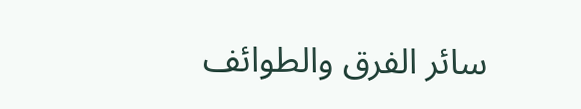سائر الفرق والطوائف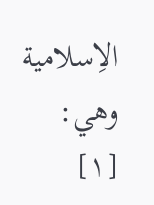الاِسلامية وهي:
[١]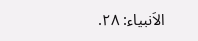الاَنبياء: ٢٨.